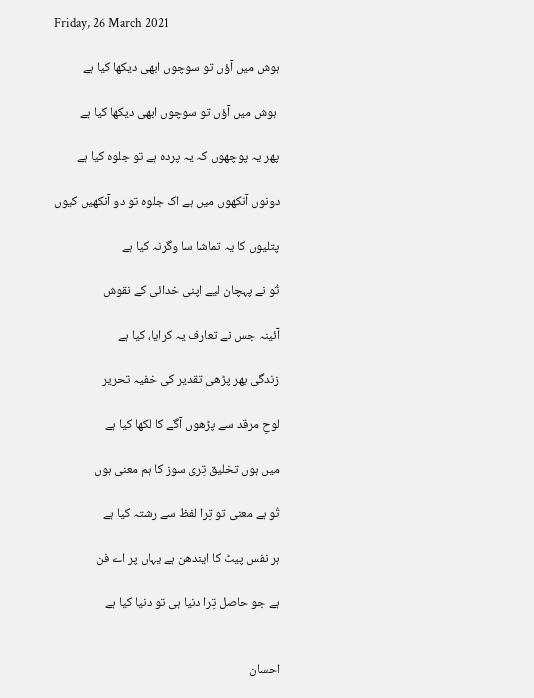Friday, 26 March 2021

ہوش میں آؤں تو سوچوں ابھی دیکھا کیا ہے

 ہوش میں آؤں تو سوچوں ابھی دیکھا کیا ہے

پھر یہ پوچھوں کہ یہ پردہ ہے تو جلوہ کیا ہے

دونوں آنکھوں میں ہے اک جلوہ تو دو آنکھیں کیوں

پتلیوں کا یہ تماشا سا وگرنہ کیا ہے

تُو نے پہچان لیے اپنی خدائی کے نقوش

آئینہ جس نے تعارف یہ کرایا، کیا ہے

زندگی بھر پڑھی تقدیر کی خفیہ تحریر

لوحِ مرقد سے پڑھوں آگے کا لکھا کیا ہے

میں ہوں تخلیق تِری سوز کا ہم معنی ہوں

تُو ہے معنی تو تِرا لفظ سے رشتہ کیا ہے

ہر نفس پیٹ کا ایندھن ہے یہاں پر اے فن

ہے جو حاصل تِرا دنیا ہی تو دنیا کیا ہے


احسان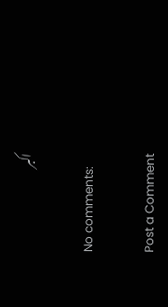اکبر

No comments:

Post a Comment